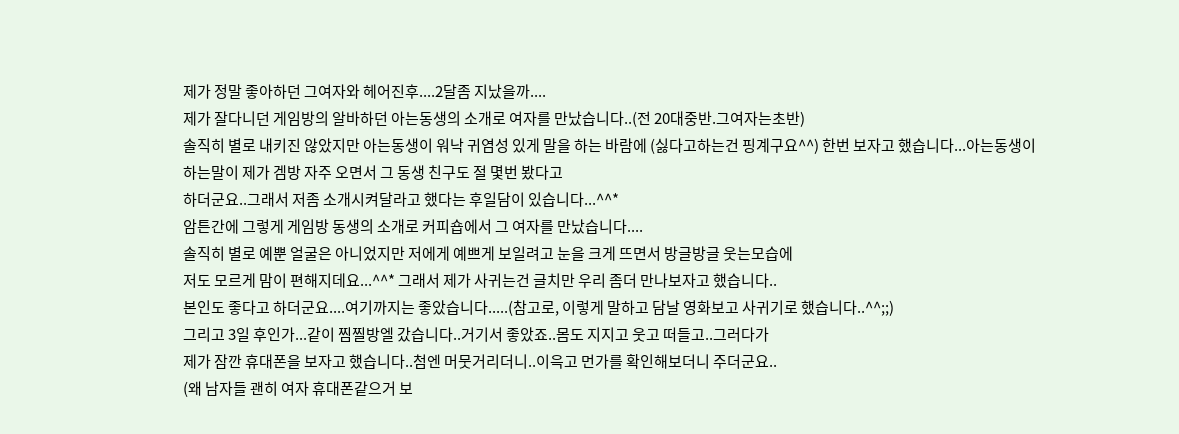제가 정말 좋아하던 그여자와 헤어진후....2달좀 지났을까....
제가 잘다니던 게임방의 알바하던 아는동생의 소개로 여자를 만났습니다..(전 20대중반.그여자는초반)
솔직히 별로 내키진 않았지만 아는동생이 워낙 귀염성 있게 말을 하는 바람에 (싫다고하는건 핑계구요^^) 한번 보자고 했습니다...아는동생이 하는말이 제가 겜방 자주 오면서 그 동생 친구도 절 몇번 봤다고
하더군요..그래서 저좀 소개시켜달라고 했다는 후일담이 있습니다...^^*
암튼간에 그렇게 게임방 동생의 소개로 커피숍에서 그 여자를 만났습니다....
솔직히 별로 예뿐 얼굴은 아니었지만 저에게 예쁘게 보일려고 눈을 크게 뜨면서 방글방글 웃는모습에
저도 모르게 맘이 편해지데요...^^* 그래서 제가 사귀는건 글치만 우리 좀더 만나보자고 했습니다..
본인도 좋다고 하더군요....여기까지는 좋았습니다.....(참고로, 이렇게 말하고 담날 영화보고 사귀기로 했습니다..^^;;)
그리고 3일 후인가...같이 찜찔방엘 갔습니다..거기서 좋았죠..몸도 지지고 웃고 떠들고..그러다가
제가 잠깐 휴대폰을 보자고 했습니다..첨엔 머뭇거리더니..이윽고 먼가를 확인해보더니 주더군요..
(왜 남자들 괜히 여자 휴대폰같으거 보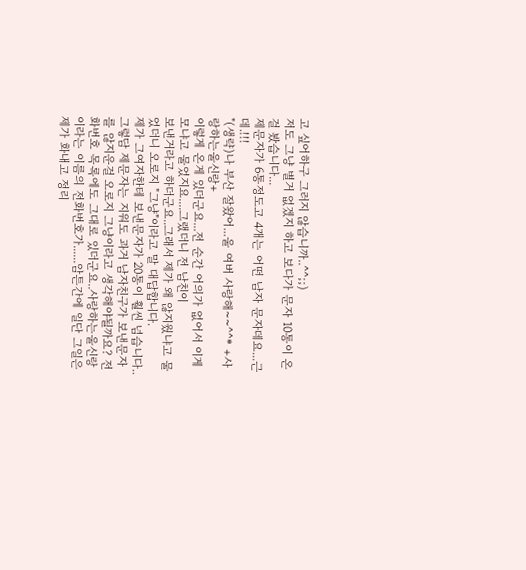고 싶어하구 그러지 않습니까..^^;;)
저도 그냥 별거 없겠지 하고 보다가 문자 10통이 온걸 봤습니다...
제문자가 6통정도고 4개는 어떤 남자 문자데요...근데.!!!
"(생략)나 부산 잘왔어...울 여버 사랑해~~^^* +사랑하는울신랑+
이렇게 온게 있더군요...전 순간 어의가 없어서 이게 모냐고 물었지요....그랬더니 전 남친이
보낸거라고 하더군요..그래서 제가 왜 않지웠냐고 물었더니 오로지 "그냥"이라고 말 대답합니다.
제가 그여자한테 보낸문자가 20통이 훨씬 넘습니다..그렇담 제문자는 지워도 과거 남자친구가 보낸문자를 않지운걸 오로지 그냥이라고 생각해야될까요? 전화번호 목록에도 그대로 있더군요..사랑하는울신랑이라는 이름의 전화번호가......암튼간에 일단 그일은 제가 화내고 정리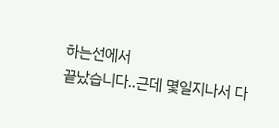하는선에서
끝났습니다..근데 몇일지나서 다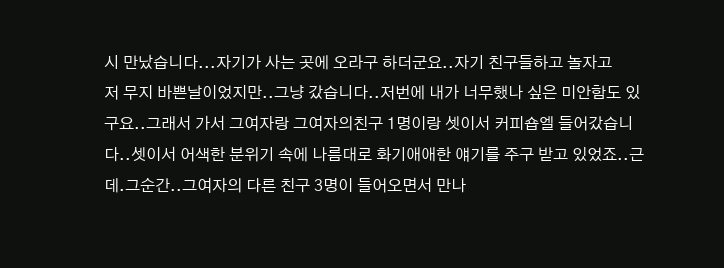시 만났습니다...자기가 사는 곳에 오라구 하더군요..자기 친구들하고 놀자고
저 무지 바쁜날이었지만..그냥 갔습니다..저번에 내가 너무했나 싶은 미안함도 있구요..그래서 가서 그여자랑 그여자의친구 1명이랑 셋이서 커피숍엘 들어갔습니다..셋이서 어색한 분위기 속에 나름대로 화기애애한 얘기를 주구 받고 있었죠..근데.그순간..그여자의 다른 친구 3명이 들어오면서 만나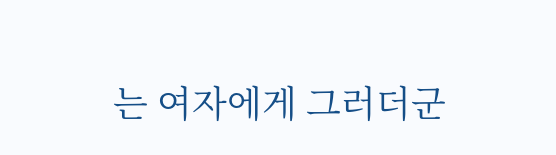는 여자에게 그러더군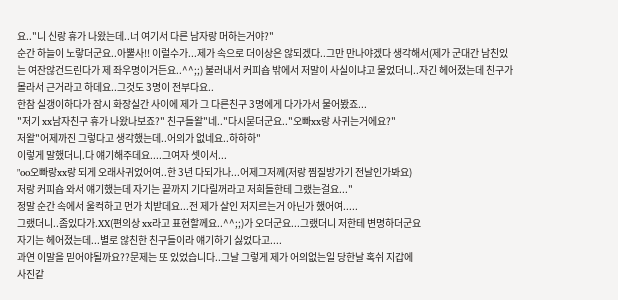요.."니 신랑 휴가 나왔는데..너 여기서 다른 남자랑 머하는거야?"
순간 하늘이 노랗더군요..아뿔사!! 이럴수가...제가 속으로 더이상은 않되겠다..그만 만나야겠다 생각해서(제가 군대간 남친있는 여잔않건드린다가 제 좌우명이거든요..^^;;) 불러내서 커피숍 밖에서 저말이 사실이냐고 물었더니..자긴 헤어졌는데 친구가 몰라서 근거라고 하데요..그것도 3명이 전부다요..
한참 실갱이하다가 잠시 화장실간 사이에 제가 그 다른친구 3명에게 다가가서 물어봤죠...
"저기 xx남자친구 휴가 나왔나보죠?" 친구들왈"네.."다시묻더군요.."오빠xx랑 사귀는거에요?"
저왈"어제까진 그렇다고 생각했는데..어의가 없네요..하하하"
이렇게 말했더니.다 얘기해주데요....그여자 셋이서...
"oo오빠랑xx랑 되게 오래사귀었어여..한 3년 다되가나...어제그저께(저랑 찜질방가기 전날인가봐요)
저랑 커피숍 와서 얘기했는데 자기는 끝까지 기다릴꺼라고 저희들한테 그랬는걸요..."
정말 순간 속에서 울컥하고 먼가 치받데요...전 제가 살인 저지르는거 아닌가 했어여.....
그랬더니..좀있다가.XX(편의상 xx라고 표현할께요..^^;;)가 오더군요...그랬더니 저한테 변명하더군요
자기는 헤어졌는데...별로 않친한 친구들이라 얘기하기 싫었다고....
과연 이말을 믿어야될까요??문제는 또 있었습니다..그날 그렇게 제가 어의없는일 당한날 혹쉬 지갑에
사진같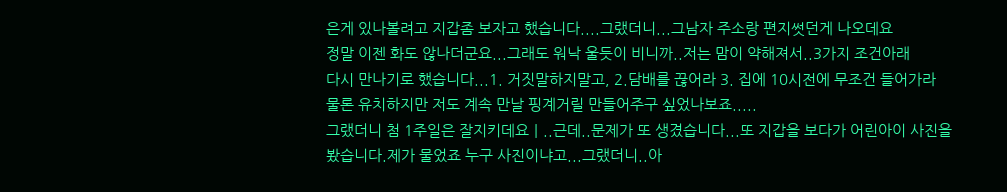은게 있나볼려고 지갑좀 보자고 했습니다....그랬더니...그남자 주소랑 편지썻던게 나오데요
정말 이젠 화도 않나더군요...그래도 워낙 울듯이 비니까..저는 맘이 약해져서..3가지 조건아래
다시 만나기로 했습니다...1. 거짓말하지말고, 2.담배를 끊어라 3. 집에 10시전에 무조건 들어가라
물론 유치하지만 저도 계속 만날 핑계거릴 만들어주구 싶었나보죠.....
그랬더니 첨 1주일은 잘지키데요ㅣ..근데..문제가 또 생겼습니다...또 지갑을 보다가 어린아이 사진을
봤습니다.제가 물었죠 누구 사진이냐고...그랬더니..아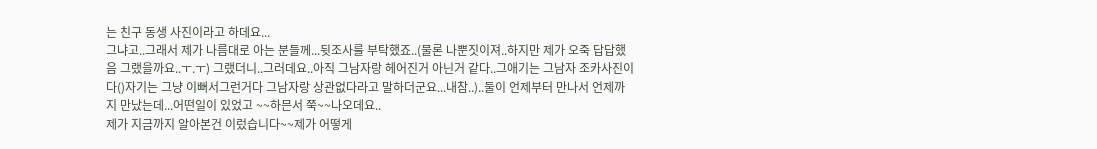는 친구 동생 사진이라고 하데요...
그냐고..그래서 제가 나름대로 아는 분들께...뒷조사를 부탁했죠..(물론 나뿐짓이져..하지만 제가 오죽 답답했음 그랬을까요..ㅜ.ㅜ) 그랬더니..그러데요..아직 그남자랑 헤어진거 아닌거 같다..그애기는 그남자 조카사진이다()자기는 그냥 이뻐서그런거다 그남자랑 상관없다라고 말하더군요...내참..)..둘이 언제부터 만나서 언제까지 만났는데...어떤일이 있었고 ~~하믄서 쭉~~나오데요..
제가 지금까지 알아본건 이렀습니다~~제가 어떻게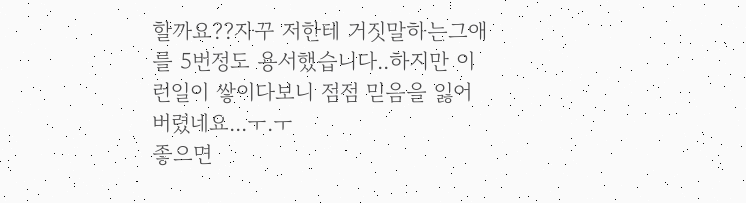할까요??자꾸 저한테 거짓말하는그애를 5번정도 용서했습니다..하지만 이런일이 쌓이다보니 점점 믿음을 잃어버렸네요...ㅜ.ㅜ
좋으면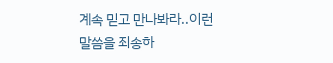계속 믿고 만나봐라..이런말씀을 죄송하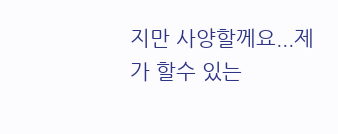지만 사양할께요...제가 할수 있는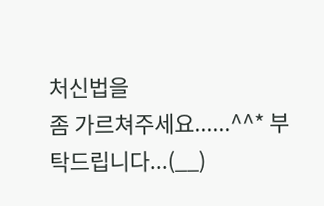처신법을
좀 가르쳐주세요......^^* 부탁드립니다...(__)